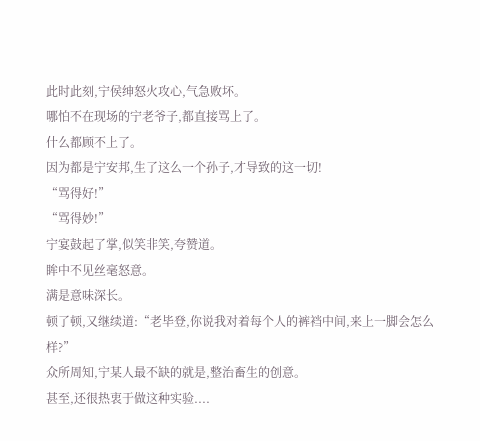此时此刻,宁侯绅怒火攻心,气急败坏。
哪怕不在现场的宁老爷子,都直接骂上了。
什么都顾不上了。
因为都是宁安邦,生了这么一个孙子,才导致的这一切!
“骂得好!”
“骂得妙!”
宁宴鼓起了掌,似笑非笑,夸赞道。
眸中不见丝毫怒意。
满是意味深长。
顿了顿,又继续道:“老毕登,你说我对着每个人的裤裆中间,来上一脚会怎么样?”
众所周知,宁某人最不缺的就是,整治畜生的创意。
甚至,还很热衷于做这种实验....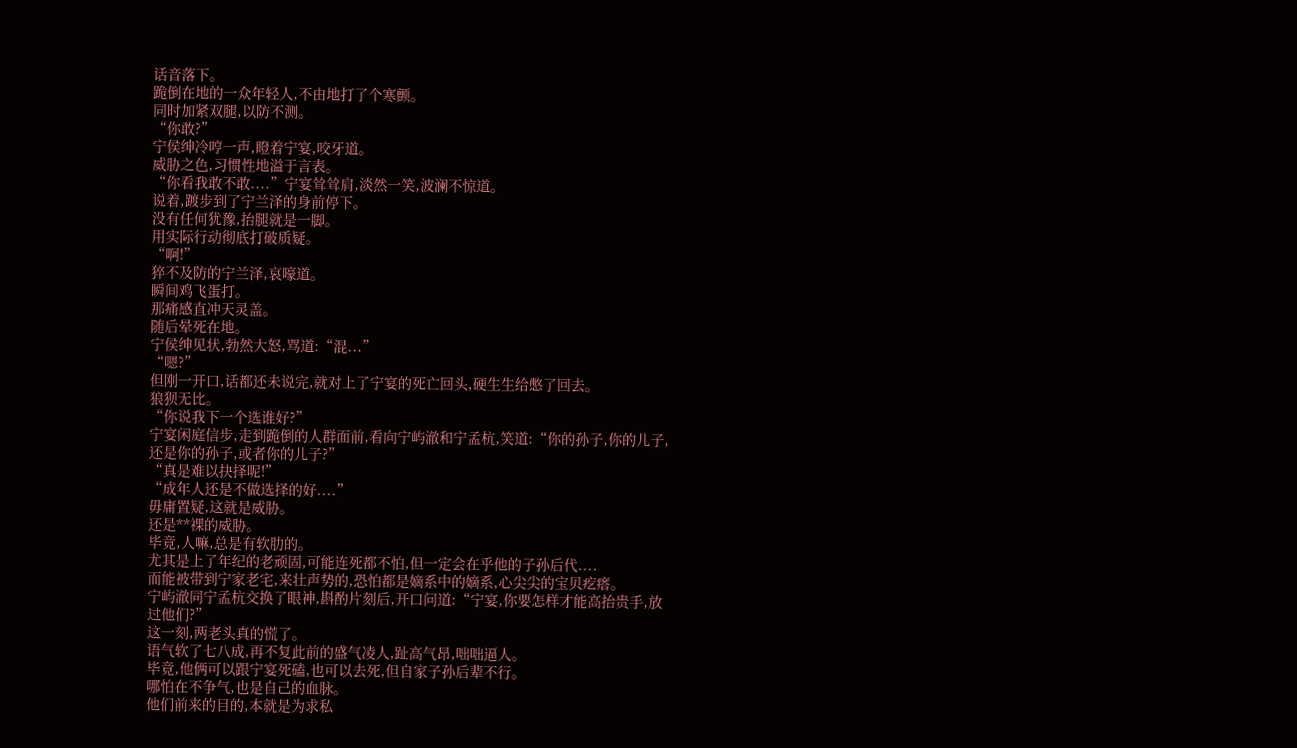话音落下。
跪倒在地的一众年轻人,不由地打了个寒颤。
同时加紧双腿,以防不测。
“你敢?”
宁侯绅冷哼一声,瞪着宁宴,咬牙道。
威胁之色,习惯性地溢于言表。
“你看我敢不敢....”宁宴耸耸肩,淡然一笑,波澜不惊道。
说着,踱步到了宁兰泽的身前停下。
没有任何犹豫,抬腿就是一脚。
用实际行动彻底打破质疑。
“啊!”
猝不及防的宁兰泽,哀嚎道。
瞬间鸡飞蛋打。
那痛感直冲天灵盖。
随后晕死在地。
宁侯绅见状,勃然大怒,骂道:“混...”
“嗯?”
但刚一开口,话都还未说完,就对上了宁宴的死亡回头,硬生生给憋了回去。
狼狈无比。
“你说我下一个选谁好?”
宁宴闲庭信步,走到跪倒的人群面前,看向宁屿澈和宁孟杭,笑道:“你的孙子,你的儿子,还是你的孙子,或者你的儿子?”
“真是难以抉择呢!”
“成年人还是不做选择的好....”
毋庸置疑,这就是威胁。
还是**裸的威胁。
毕竟,人嘛,总是有软肋的。
尤其是上了年纪的老顽固,可能连死都不怕,但一定会在乎他的子孙后代....
而能被带到宁家老宅,来壮声势的,恐怕都是嫡系中的嫡系,心尖尖的宝贝疙瘩。
宁屿澈同宁孟杭交换了眼神,斟酌片刻后,开口问道:“宁宴,你要怎样才能高抬贵手,放过他们?”
这一刻,两老头真的慌了。
语气软了七八成,再不复此前的盛气凌人,趾高气昂,咄咄逼人。
毕竟,他俩可以跟宁宴死磕,也可以去死,但自家子孙后辈不行。
哪怕在不争气,也是自己的血脉。
他们前来的目的,本就是为求私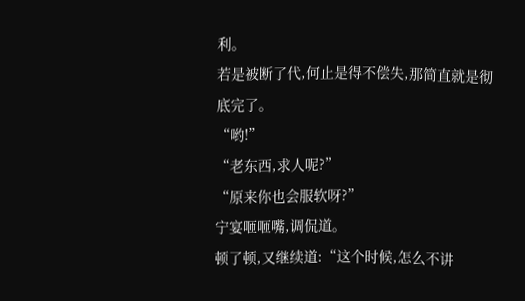利。
若是被断了代,何止是得不偿失,那简直就是彻底完了。
“哟!”
“老东西,求人呢?”
“原来你也会服软呀?”
宁宴咂咂嘴,调侃道。
顿了顿,又继续道:“这个时候,怎么不讲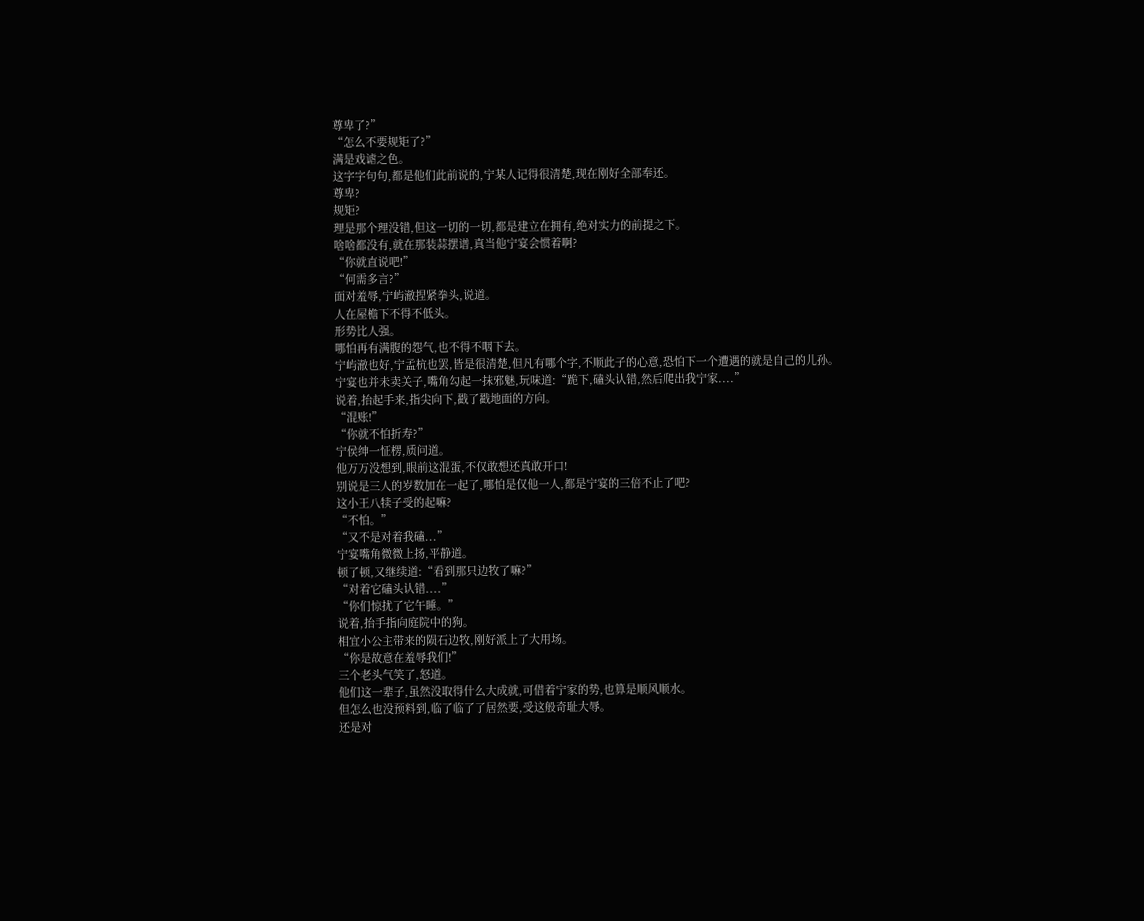尊卑了?”
“怎么不要规矩了?”
满是戏谑之色。
这字字句句,都是他们此前说的,宁某人记得很清楚,现在刚好全部奉还。
尊卑?
规矩?
理是那个理没错,但这一切的一切,都是建立在拥有,绝对实力的前提之下。
啥啥都没有,就在那装蒜摆谱,真当他宁宴会惯着啊?
“你就直说吧!”
“何需多言?”
面对羞辱,宁屿澈捏紧拳头,说道。
人在屋檐下不得不低头。
形势比人强。
哪怕再有满腹的怨气,也不得不咽下去。
宁屿澈也好,宁孟杭也罢,皆是很清楚,但凡有哪个字,不顺此子的心意,恐怕下一个遭遇的就是自己的儿孙。
宁宴也并未卖关子,嘴角勾起一抹邪魅,玩味道:“跪下,磕头认错,然后爬出我宁家....”
说着,抬起手来,指尖向下,戳了戳地面的方向。
“混账!”
“你就不怕折寿?”
宁侯绅一怔楞,质问道。
他万万没想到,眼前这混蛋,不仅敢想还真敢开口!
别说是三人的岁数加在一起了,哪怕是仅他一人,都是宁宴的三倍不止了吧?
这小王八犊子受的起嘛?
“不怕。”
“又不是对着我磕...”
宁宴嘴角微微上扬,平静道。
顿了顿,又继续道:“看到那只边牧了嘛?”
“对着它磕头认错....”
“你们惊扰了它午睡。”
说着,抬手指向庭院中的狗。
相宜小公主带来的陨石边牧,刚好派上了大用场。
“你是故意在羞辱我们!”
三个老头气笑了,怒道。
他们这一辈子,虽然没取得什么大成就,可借着宁家的势,也算是顺风顺水。
但怎么也没预料到,临了临了了居然要,受这般奇耻大辱。
还是对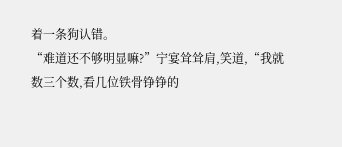着一条狗认错。
“难道还不够明显嘛?”宁宴耸耸肩,笑道,“我就数三个数,看几位铁骨铮铮的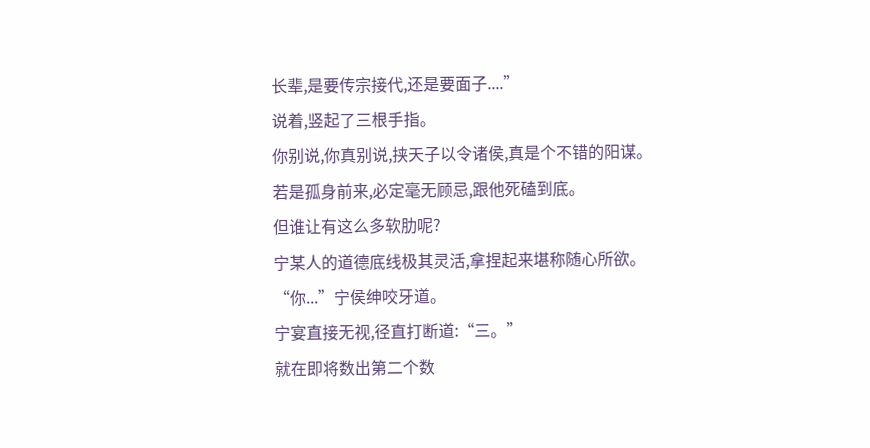长辈,是要传宗接代,还是要面子....”
说着,竖起了三根手指。
你别说,你真别说,挟天子以令诸侯,真是个不错的阳谋。
若是孤身前来,必定毫无顾忌,跟他死磕到底。
但谁让有这么多软肋呢?
宁某人的道德底线极其灵活,拿捏起来堪称随心所欲。
“你...”宁侯绅咬牙道。
宁宴直接无视,径直打断道:“三。”
就在即将数出第二个数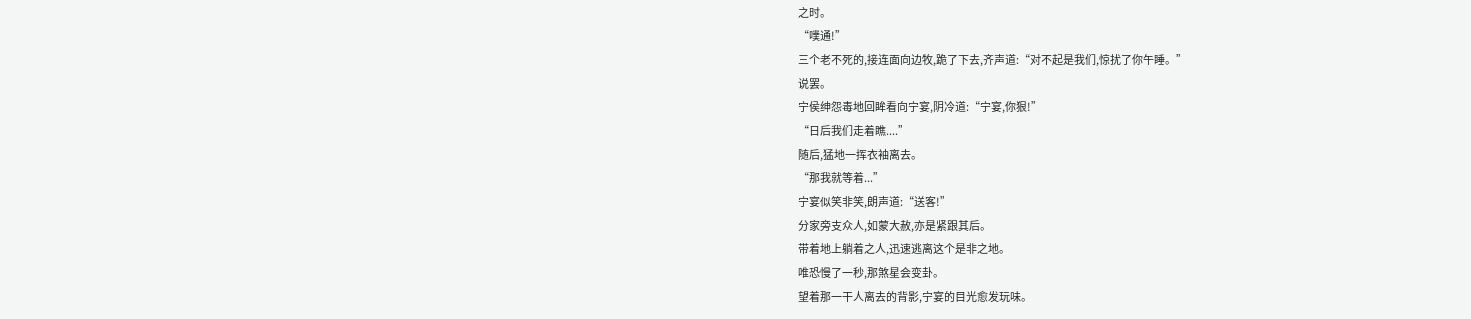之时。
“噗通!”
三个老不死的,接连面向边牧,跪了下去,齐声道:“对不起是我们,惊扰了你午睡。”
说罢。
宁侯绅怨毒地回眸看向宁宴,阴冷道:“宁宴,你狠!”
“日后我们走着瞧....”
随后,猛地一挥衣袖离去。
“那我就等着...”
宁宴似笑非笑,朗声道:“送客!”
分家旁支众人,如蒙大赦,亦是紧跟其后。
带着地上躺着之人,迅速逃离这个是非之地。
唯恐慢了一秒,那煞星会变卦。
望着那一干人离去的背影,宁宴的目光愈发玩味。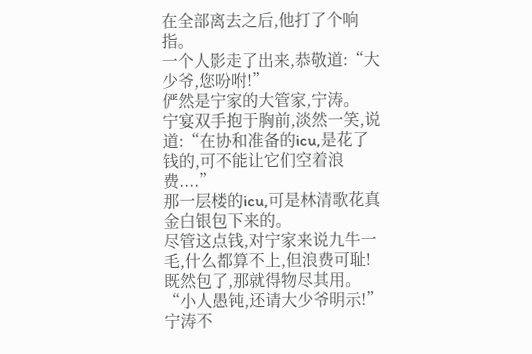在全部离去之后,他打了个响指。
一个人影走了出来,恭敬道:“大少爷,您吩咐!”
俨然是宁家的大管家,宁涛。
宁宴双手抱于胸前,淡然一笑,说道:“在协和准备的icu,是花了钱的,可不能让它们空着浪费....”
那一层楼的icu,可是林清歌花真金白银包下来的。
尽管这点钱,对宁家来说九牛一毛,什么都算不上,但浪费可耻!
既然包了,那就得物尽其用。
“小人愚钝,还请大少爷明示!”宁涛不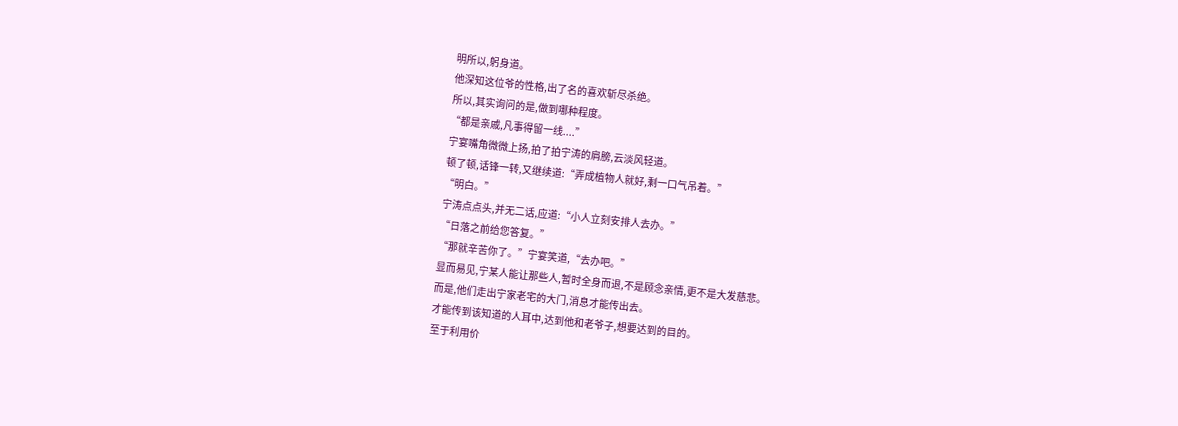明所以,躬身道。
他深知这位爷的性格,出了名的喜欢斩尽杀绝。
所以,其实询问的是,做到哪种程度。
“都是亲戚,凡事得留一线....”
宁宴嘴角微微上扬,拍了拍宁涛的肩膀,云淡风轻道。
顿了顿,话锋一转,又继续道:“弄成植物人就好,剩一口气吊着。”
“明白。”
宁涛点点头,并无二话,应道:“小人立刻安排人去办。”
“日落之前给您答复。”
“那就辛苦你了。”宁宴笑道,“去办吧。”
显而易见,宁某人能让那些人,暂时全身而退,不是顾念亲情,更不是大发慈悲。
而是,他们走出宁家老宅的大门,消息才能传出去。
才能传到该知道的人耳中,达到他和老爷子,想要达到的目的。
至于利用价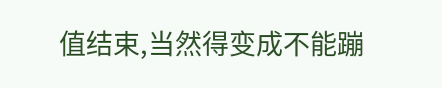值结束,当然得变成不能蹦